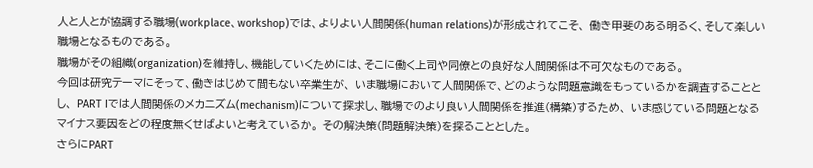人と人とが協調する職場(workplace、workshop)では、よりよい人間関係(human relations)が形成されてこそ、 働き甲斐のある明るく、そして楽しい職場となるものである。
職場がその組織(organization)を維持し、機能していくためには、そこに働く上司や同僚との良好な人間関係は不可欠なものである。
今回は研究テーマにそって、働きはじめて間もない卒業生が、 いま職場において人間関係で、どのような問題意識をもっているかを調査することとし、 PART Iでは人間関係のメカニズム(mechanism)について探求し、職場でのより良い人間関係を推進(構築)するため、 いま感じている問題となるマイナス要因をどの程度無くせばよいと考えているか。 その解決策(問題解決策)を探ることとした。
さらにPART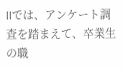IIでは、アンケート調査を踏まえて、卒業生の職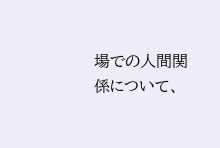場での人間関係について、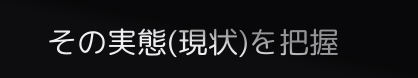その実態(現状)を把握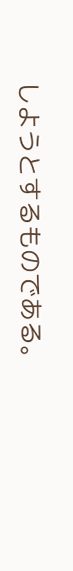しようとするものである。